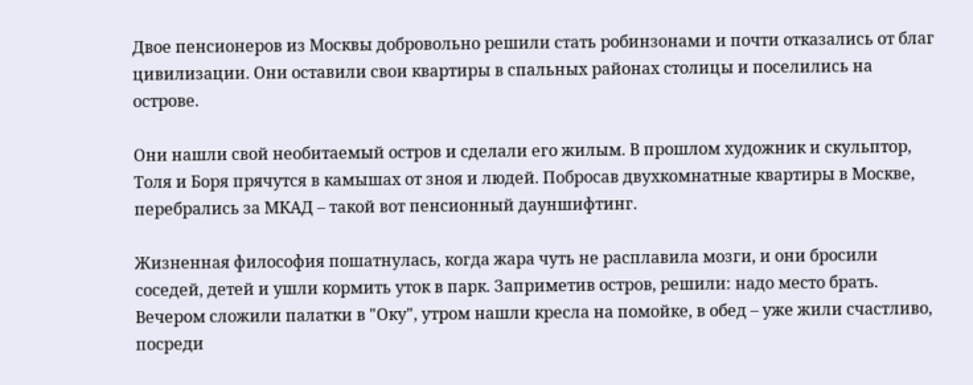Двое пенсионеров из Москвы добровольно решили стать робинзонами и почти отказались от благ цивилизации. Они оставили свои квартиры в спальных районах столицы и поселились на острове.

Они нашли свой необитаемый остров и сделали его жилым. В прошлом художник и скульптор, Толя и Боря прячутся в камышах от зноя и людей. Побросав двухкомнатные квартиры в Москве, перебрались за МКАД – такой вот пенсионный дауншифтинг.

Жизненная философия пошатнулась, когда жара чуть не расплавила мозги, и они бросили соседей, детей и ушли кормить уток в парк. Заприметив остров, решили: надо место брать. Вечером сложили палатки в "Оку", утром нашли кресла на помойке, в обед – уже жили счастливо, посреди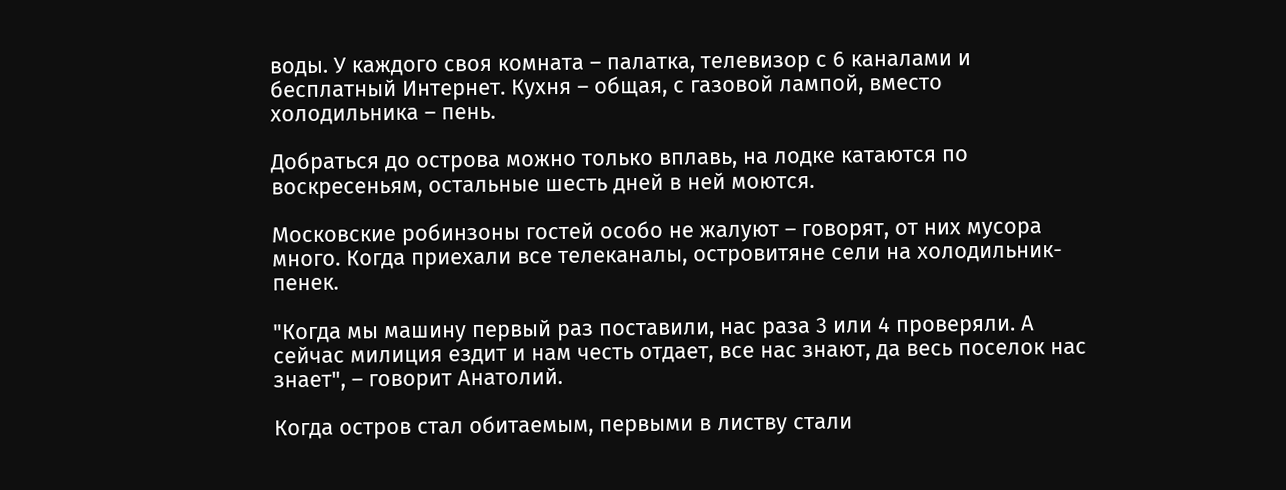воды. У каждого своя комната – палатка, телевизор с 6 каналами и бесплатный Интернет. Кухня – общая, с газовой лампой, вместо холодильника – пень.

Добраться до острова можно только вплавь, на лодке катаются по воскресеньям, остальные шесть дней в ней моются.

Московские робинзоны гостей особо не жалуют – говорят, от них мусора много. Когда приехали все телеканалы, островитяне сели на холодильник-пенек.

"Когда мы машину первый раз поставили, нас раза 3 или 4 проверяли. А сейчас милиция ездит и нам честь отдает, все нас знают, да весь поселок нас знает", – говорит Анатолий.

Когда остров стал обитаемым, первыми в листву стали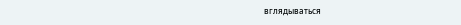вглядываться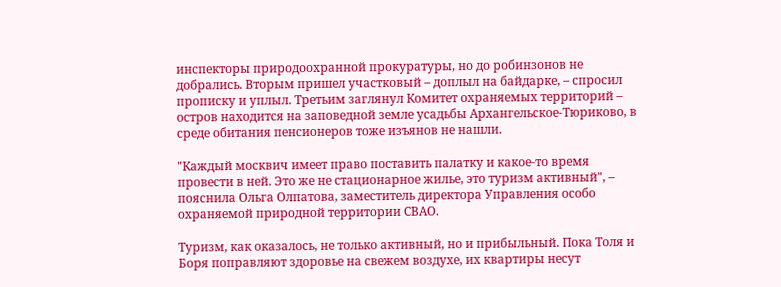инспекторы природоохранной прокуратуры, но до робинзонов не добрались. Вторым пришел участковый – доплыл на байдарке, – спросил прописку и уплыл. Третьим заглянул Комитет охраняемых территорий – остров находится на заповедной земле усадьбы Архангельское-Тюриково, в среде обитания пенсионеров тоже изъянов не нашли.

"Каждый москвич имеет право поставить палатку и какое-то время провести в ней. Это же не стационарное жилье, это туризм активный", – пояснила Ольга Олпатова, заместитель директора Управления особо охраняемой природной территории СВАО.

Туризм, как оказалось, не только активный, но и прибыльный. Пока Толя и Боря поправляют здоровье на свежем воздухе, их квартиры несут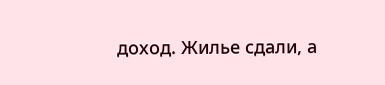доход. Жилье сдали, а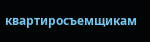квартиросъемщикам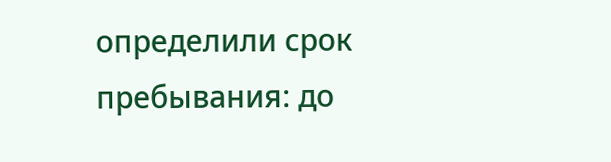определили срок пребывания: до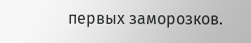первых заморозков.